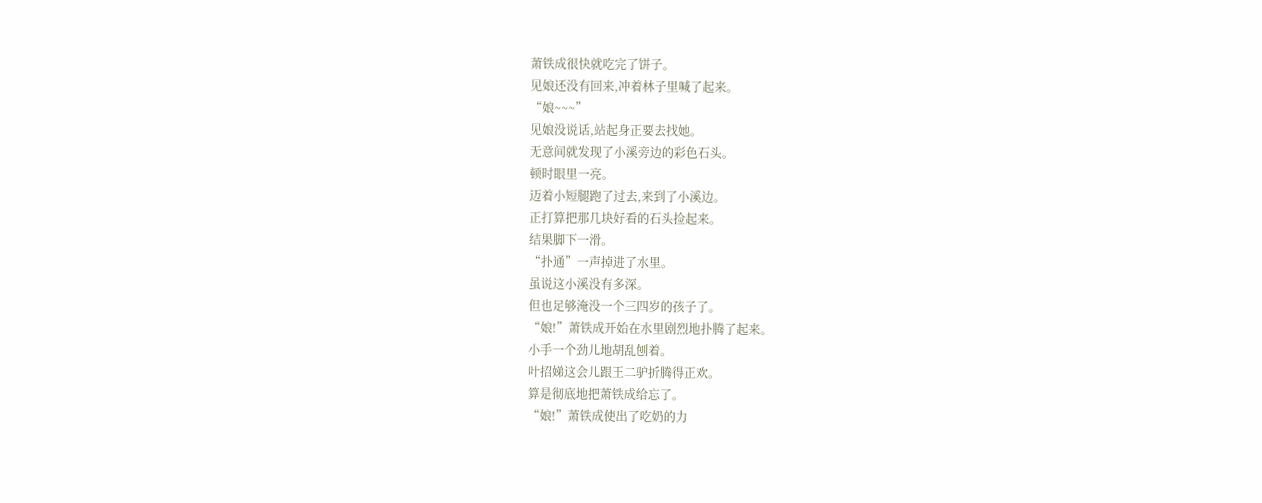萧铁成很快就吃完了饼子。
见娘还没有回来,冲着林子里喊了起来。
“娘~~~”
见娘没说话,站起身正要去找她。
无意间就发现了小溪旁边的彩色石头。
顿时眼里一亮。
迈着小短腿跑了过去,来到了小溪边。
正打算把那几块好看的石头捡起来。
结果脚下一滑。
“扑通”一声掉进了水里。
虽说这小溪没有多深。
但也足够淹没一个三四岁的孩子了。
“娘!”萧铁成开始在水里剧烈地扑腾了起来。
小手一个劲儿地胡乱刨着。
叶招娣这会儿跟王二驴折腾得正欢。
算是彻底地把萧铁成给忘了。
“娘!”萧铁成使出了吃奶的力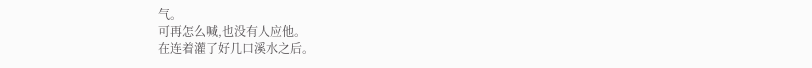气。
可再怎么喊,也没有人应他。
在连着灌了好几口溪水之后。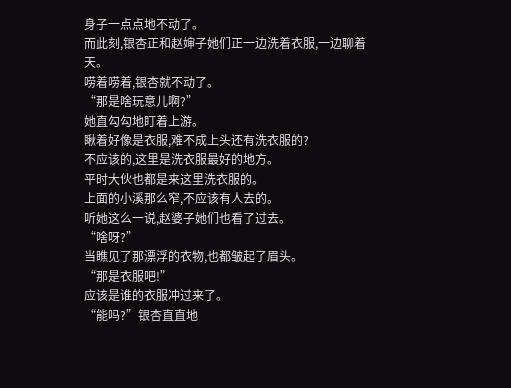身子一点点地不动了。
而此刻,银杏正和赵婶子她们正一边洗着衣服,一边聊着天。
唠着唠着,银杏就不动了。
“那是啥玩意儿啊?”
她直勾勾地盯着上游。
瞅着好像是衣服,难不成上头还有洗衣服的?
不应该的,这里是洗衣服最好的地方。
平时大伙也都是来这里洗衣服的。
上面的小溪那么窄,不应该有人去的。
听她这么一说,赵婆子她们也看了过去。
“啥呀?”
当瞧见了那漂浮的衣物,也都皱起了眉头。
“那是衣服吧!”
应该是谁的衣服冲过来了。
“能吗?”银杏直直地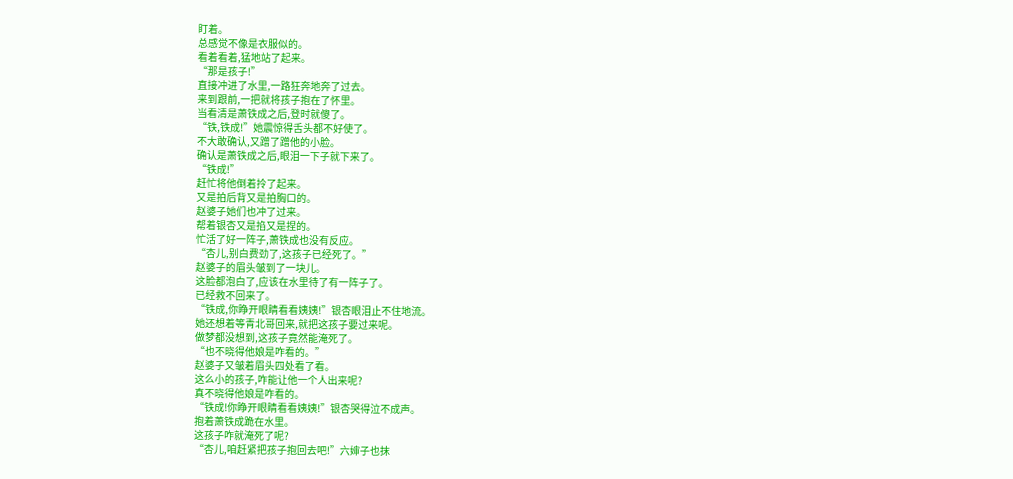盯着。
总感觉不像是衣服似的。
看着看着,猛地站了起来。
“那是孩子!”
直接冲进了水里,一路狂奔地奔了过去。
来到跟前,一把就将孩子抱在了怀里。
当看清是萧铁成之后,登时就傻了。
“铁,铁成!”她震惊得舌头都不好使了。
不大敢确认,又蹭了蹭他的小脸。
确认是萧铁成之后,眼泪一下子就下来了。
“铁成!”
赶忙将他倒着拎了起来。
又是拍后背又是拍胸口的。
赵婆子她们也冲了过来。
帮着银杏又是掐又是捏的。
忙活了好一阵子,萧铁成也没有反应。
“杏儿,别白费劲了,这孩子已经死了。”
赵婆子的眉头皱到了一块儿。
这脸都泡白了,应该在水里待了有一阵子了。
已经救不回来了。
“铁成,你睁开眼睛看看姨姨!”银杏眼泪止不住地流。
她还想着等青北哥回来,就把这孩子要过来呢。
做梦都没想到,这孩子竟然能淹死了。
“也不晓得他娘是咋看的。”
赵婆子又皱着眉头四处看了看。
这么小的孩子,咋能让他一个人出来呢?
真不晓得他娘是咋看的。
“铁成!你睁开眼睛看看姨姨!”银杏哭得泣不成声。
抱着萧铁成跪在水里。
这孩子咋就淹死了呢?
“杏儿,咱赶紧把孩子抱回去吧!”六婶子也抹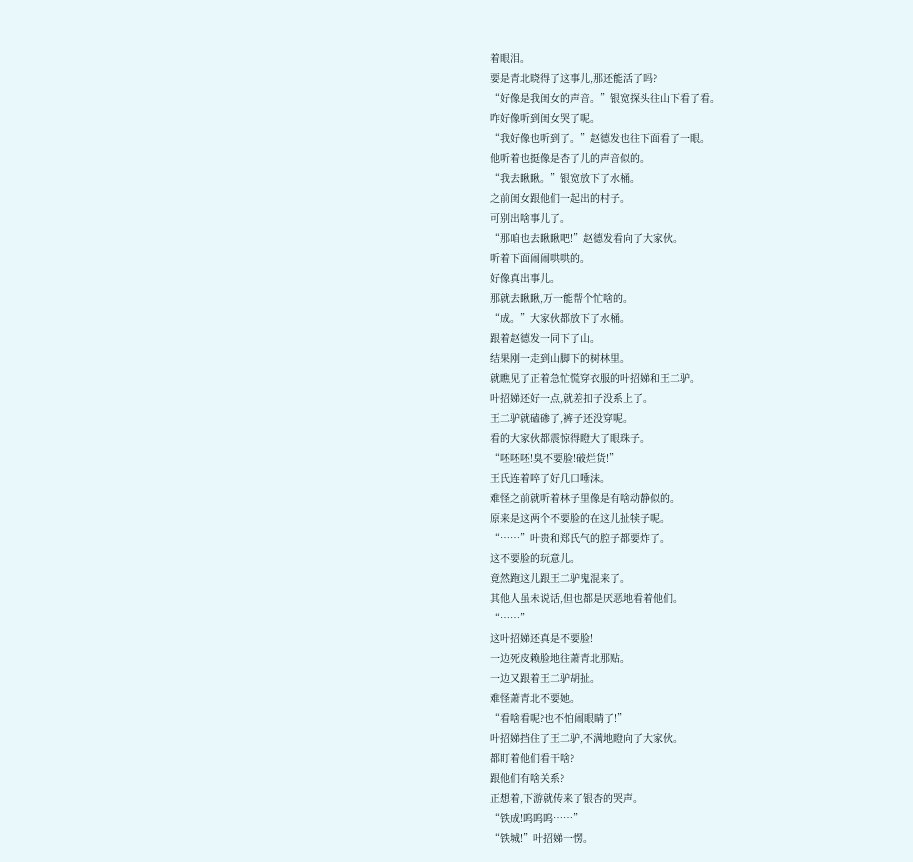着眼泪。
要是青北晓得了这事儿,那还能活了吗?
“好像是我闺女的声音。”银宽探头往山下看了看。
咋好像听到闺女哭了呢。
“我好像也听到了。”赵德发也往下面看了一眼。
他听着也挺像是杏了儿的声音似的。
“我去瞅瞅。”银宽放下了水桶。
之前闺女跟他们一起出的村子。
可别出啥事儿了。
“那咱也去瞅瞅吧!”赵德发看向了大家伙。
听着下面闹闹哄哄的。
好像真出事儿。
那就去瞅瞅,万一能帮个忙啥的。
“成。”大家伙都放下了水桶。
跟着赵德发一同下了山。
结果刚一走到山脚下的树林里。
就瞧见了正着急忙慌穿衣服的叶招娣和王二驴。
叶招娣还好一点,就差扣子没系上了。
王二驴就磕碜了,裤子还没穿呢。
看的大家伙都震惊得瞪大了眼珠子。
“呸呸呸!臭不要脸!破烂货!”
王氏连着啐了好几口唾沫。
难怪之前就听着林子里像是有啥动静似的。
原来是这两个不要脸的在这儿扯犊子呢。
“……”叶贵和郑氏气的腔子都要炸了。
这不要脸的玩意儿。
竟然跑这儿跟王二驴鬼混来了。
其他人虽未说话,但也都是厌恶地看着他们。
“……”
这叶招娣还真是不要脸!
一边死皮赖脸地往萧青北那贴。
一边又跟着王二驴胡扯。
难怪萧青北不要她。
“看啥看呢?也不怕闹眼睛了!”
叶招娣挡住了王二驴,不满地瞪向了大家伙。
都盯着他们看干啥?
跟他们有啥关系?
正想着,下游就传来了银杏的哭声。
“铁成!呜呜呜……”
“铁城!”叶招娣一愣。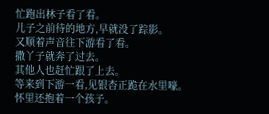忙跑出林子看了看。
儿子之前待的地方,早就没了踪影。
又顺着声音往下游看了看。
撒丫子就奔了过去。
其他人也赶忙跟了上去。
等来到下游一看,见银杏正跪在水里嚎。
怀里还抱着一个孩子。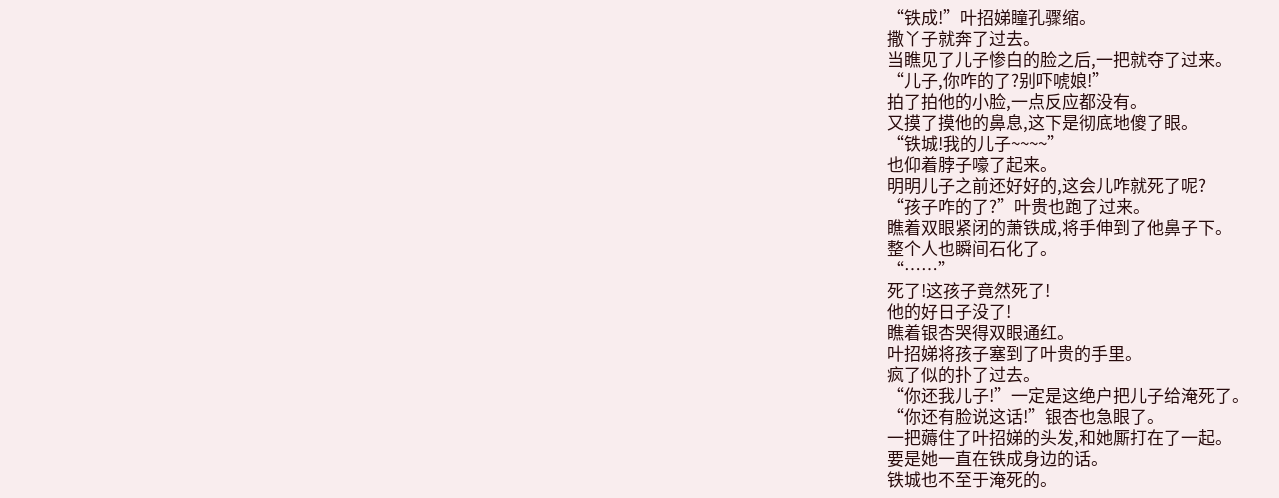“铁成!”叶招娣瞳孔骤缩。
撒丫子就奔了过去。
当瞧见了儿子惨白的脸之后,一把就夺了过来。
“儿子,你咋的了?别吓唬娘!”
拍了拍他的小脸,一点反应都没有。
又摸了摸他的鼻息,这下是彻底地傻了眼。
“铁城!我的儿子~~~~”
也仰着脖子嚎了起来。
明明儿子之前还好好的,这会儿咋就死了呢?
“孩子咋的了?”叶贵也跑了过来。
瞧着双眼紧闭的萧铁成,将手伸到了他鼻子下。
整个人也瞬间石化了。
“……”
死了!这孩子竟然死了!
他的好日子没了!
瞧着银杏哭得双眼通红。
叶招娣将孩子塞到了叶贵的手里。
疯了似的扑了过去。
“你还我儿子!”一定是这绝户把儿子给淹死了。
“你还有脸说这话!”银杏也急眼了。
一把薅住了叶招娣的头发,和她厮打在了一起。
要是她一直在铁成身边的话。
铁城也不至于淹死的。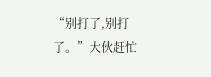“别打了,别打了。”大伙赶忙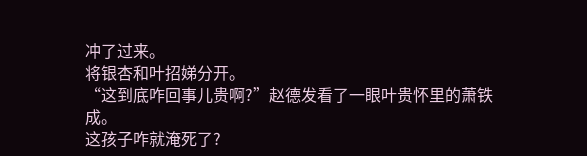冲了过来。
将银杏和叶招娣分开。
“这到底咋回事儿贵啊?”赵德发看了一眼叶贵怀里的萧铁成。
这孩子咋就淹死了?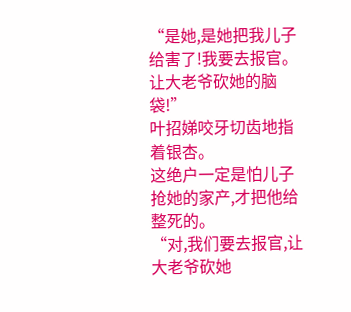“是她,是她把我儿子给害了!我要去报官。
让大老爷砍她的脑袋!”
叶招娣咬牙切齿地指着银杏。
这绝户一定是怕儿子抢她的家产,才把他给整死的。
“对,我们要去报官,让大老爷砍她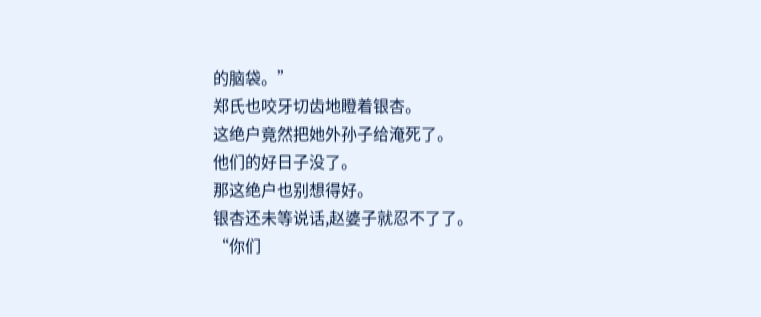的脑袋。”
郑氏也咬牙切齿地瞪着银杏。
这绝户竟然把她外孙子给淹死了。
他们的好日子没了。
那这绝户也别想得好。
银杏还未等说话,赵婆子就忍不了了。
“你们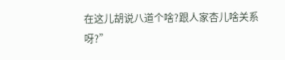在这儿胡说八道个啥?跟人家杏儿啥关系呀?”